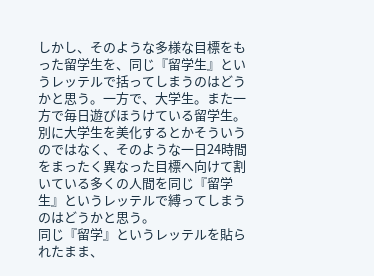しかし、そのような多様な目標をもった留学生を、同じ『留学生』というレッテルで括ってしまうのはどうかと思う。一方で、大学生。また一方で毎日遊びほうけている留学生。別に大学生を美化するとかそういうのではなく、そのような一日24時間をまったく異なった目標へ向けて割いている多くの人間を同じ『留学生』というレッテルで縛ってしまうのはどうかと思う。
同じ『留学』というレッテルを貼られたまま、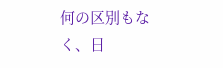何の区別もなく、日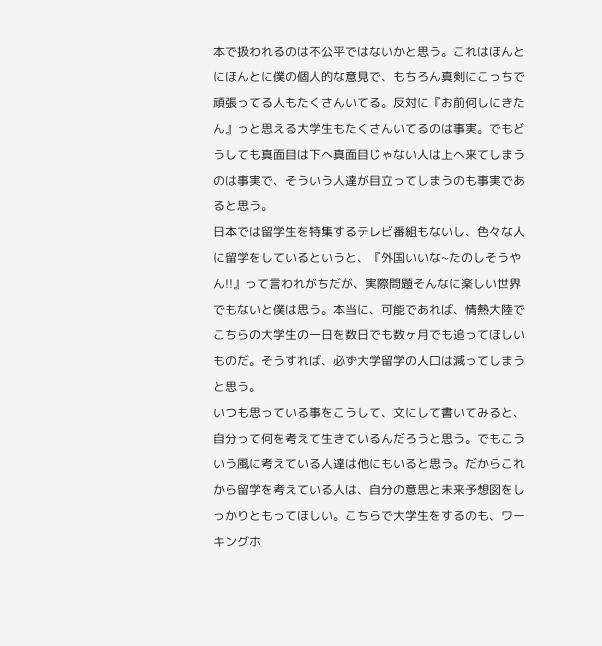本で扱われるのは不公平ではないかと思う。これはほんとにほんとに僕の個人的な意見で、もちろん真剣にこっちで頑張ってる人もたくさんいてる。反対に『お前何しにきたん』っと思える大学生もたくさんいてるのは事実。でもどうしても真面目は下へ真面目じゃない人は上へ来てしまうのは事実で、そういう人達が目立ってしまうのも事実であると思う。
日本では留学生を特集するテレビ番組もないし、色々な人に留学をしているというと、『外国いいな~たのしそうやん!!』って言われがちだが、実際問題そんなに楽しい世界でもないと僕は思う。本当に、可能であれば、情熱大陸でこちらの大学生の一日を数日でも数ヶ月でも追ってほしいものだ。そうすれば、必ず大学留学の人口は減ってしまうと思う。
いつも思っている事をこうして、文にして書いてみると、自分って何を考えて生きているんだろうと思う。でもこういう風に考えている人達は他にもいると思う。だからこれから留学を考えている人は、自分の意思と未来予想図をしっかりともってほしい。こちらで大学生をするのも、ワーキングホ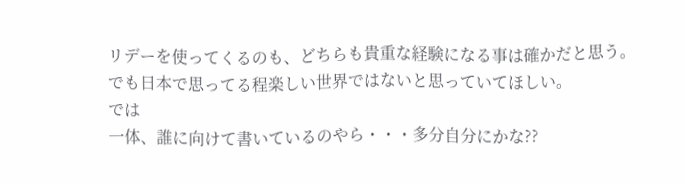リデーを使ってくるのも、どちらも貴重な経験になる事は確かだと思う。
でも日本で思ってる程楽しい世界ではないと思っていてほしい。
では
一体、誰に向けて書いているのやら・・・多分自分にかな??